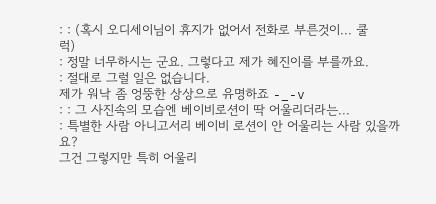: : (혹시 오디세이님이 휴지가 없어서 전화로 부른것이... 쿨
럭)
: 정말 너무하시는 군요. 그렇다고 제가 혜진이를 부를까요.
: 절대로 그럴 일은 없습니다.
제가 워낙 좀 엉뚱한 상상으로 유명하죠 -_-v
: : 그 사진속의 모습엔 베이비로션이 딱 어울리더라는...
: 특별한 사람 아니고서리 베이비 로션이 안 어울리는 사람 있을까요?
그건 그렇지만 특히 어울리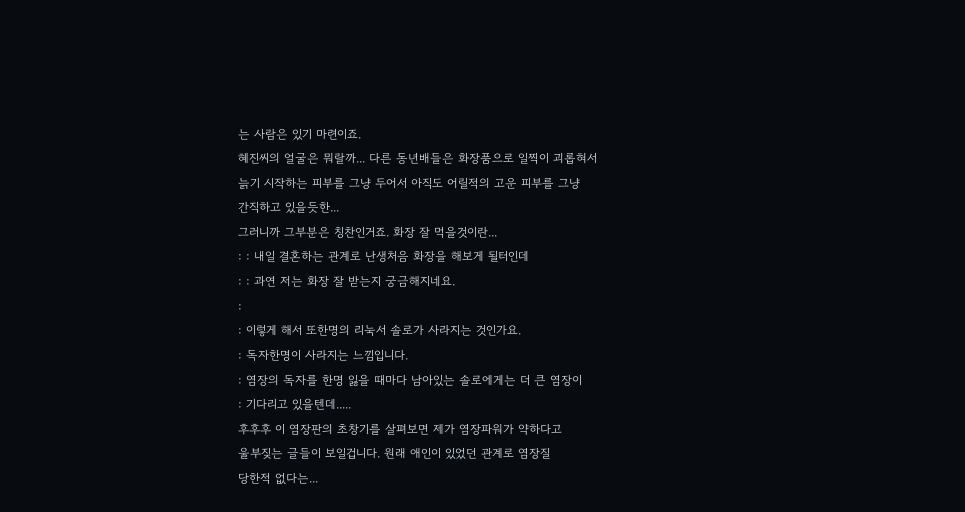는 사람은 있기 마련이죠.
혜진씨의 얼굴은 뭐랄까... 다른 동년배들은 화장품으로 일찍이 괴롭혀서
늙기 시작하는 피부를 그냥 두어서 아직도 어릴적의 고운 피부를 그냥
간직하고 있을듯한...
그러니까 그부분은 칭찬인거죠. 화장 잘 먹을것이란...
: : 내일 결혼하는 관계로 난생처음 화장을 해보게 될터인데
: : 과연 저는 화장 잘 받는지 궁금해지네요.
:
: 이렇게 해서 또한명의 리눅서 솔로가 사라지는 것인가요.
: 독자한명이 사라지는 느낌입니다.
: 염장의 독자를 한명 잃을 때마다 남아있는 솔로에게는 더 큰 염장이
: 기다리고 있을텐데.....
후후후 이 염장판의 초창기를 살펴보면 제가 염장파워가 약하다고
울부짖는 글들이 보일겁니다. 원래 애인이 있었던 관계로 염장질
당한적 없다는...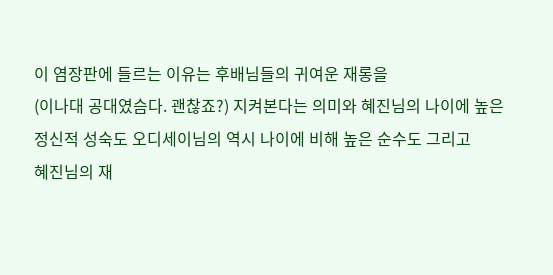이 염장판에 들르는 이유는 후배님들의 귀여운 재롱을
(이나대 공대였슴다. 괜찮죠?) 지켜본다는 의미와 혜진님의 나이에 높은
정신적 성숙도 오디세이님의 역시 나이에 비해 높은 순수도 그리고
혜진님의 재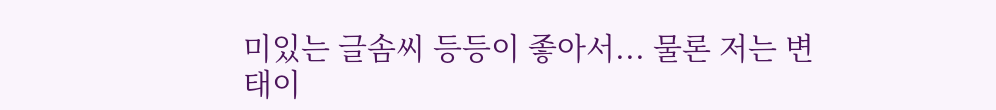미있는 글솜씨 등등이 좋아서... 물론 저는 변태이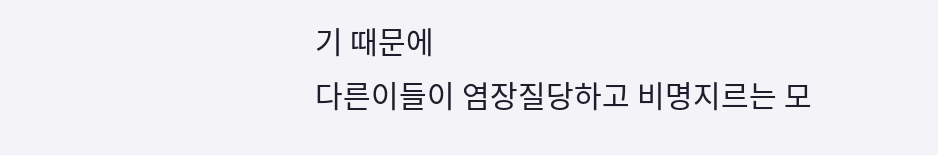기 때문에
다른이들이 염장질당하고 비명지르는 모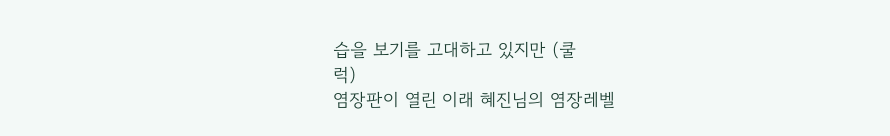습을 보기를 고대하고 있지만 (쿨
럭)
염장판이 열린 이래 혜진님의 염장레벨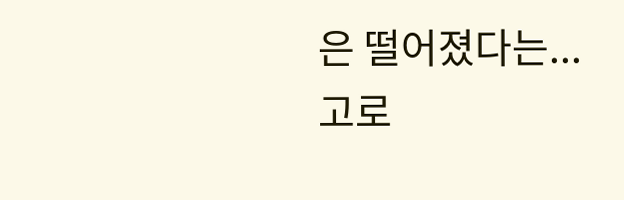은 떨어졌다는...
고로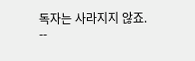독자는 사라지지 않죠.
--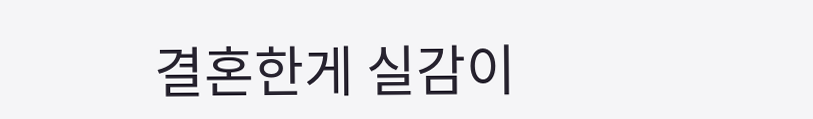결혼한게 실감이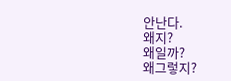안난다.
왜지?
왜일까?
왜그렇지?